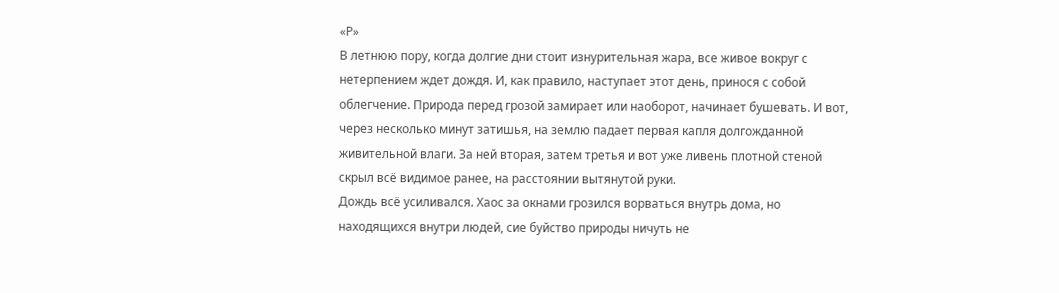«Р»
В летнюю пору, когда долгие дни стоит изнурительная жара, все живое вокруг с нетерпением ждет дождя. И, как правило, наступает этот день, принося с собой облегчение. Природа перед грозой замирает или наоборот, начинает бушевать. И вот, через несколько минут затишья, на землю падает первая капля долгожданной живительной влаги. За ней вторая, затем третья и вот уже ливень плотной стеной скрыл всё видимое ранее, на расстоянии вытянутой руки.
Дождь всё усиливался. Хаос за окнами грозился ворваться внутрь дома, но находящихся внутри людей, сие буйство природы ничуть не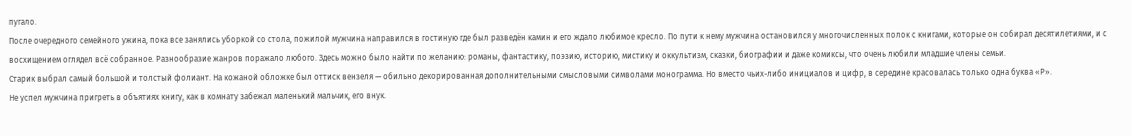пугало.
После очередного семейного ужина, пока все занялись уборкой со стола, пожилой мужчина направился в гостиную где был разведён камин и его ждало любимое кресло. По пути к нему мужчина остановился у многочисленных полок с книгами, которые он собирал десятилетиями, и с восхищением оглядел всё собранное. Разнообразие жанров поражало любого. Здесь можно было найти по желанию: романы, фантастику, поэзию, историю, мистику и оккультизм, сказки, биографии и даже комиксы, что очень любили младшие члены семьи.
Старик выбрал самый большой и толстый фолиант. На кожаной обложке был оттиск вензеля — обильно декорированная дополнительными смысловыми символами монограмма. Но вместо чьих-либо инициалов и цифр, в середине красовалась только одна буква «Р».
Не успел мужчина пригреть в объятиях книгу, как в комнату забежал маленький мальчик, его внук.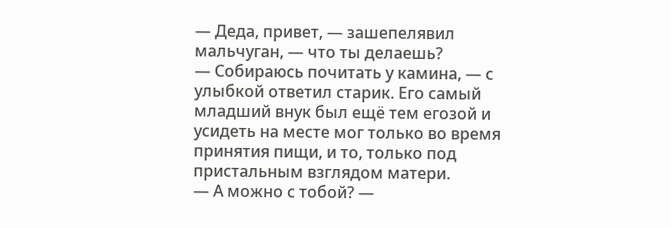— Деда, привет, — зашепелявил мальчуган, — что ты делаешь?
— Собираюсь почитать у камина, — с улыбкой ответил старик. Его самый младший внук был ещё тем егозой и усидеть на месте мог только во время принятия пищи, и то, только под пристальным взглядом матери.
— А можно с тобой? —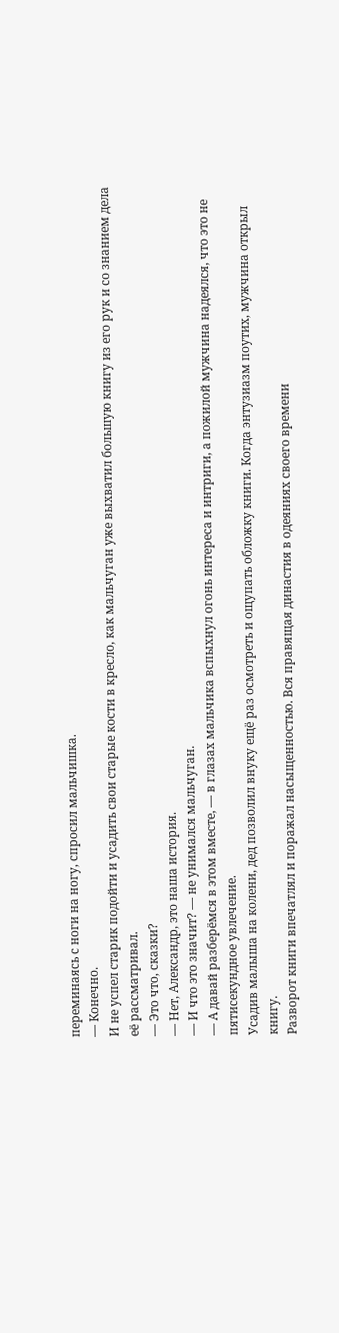переминаясь с ноги на ногу, спросил мальчишка.
— Конечно.
И не успел старик подойти и усадить свои старые кости в кресло, как мальчуган уже выхватил большую книгу из его рук и со знанием дела её рассматривал.
— Это что, сказки?
— Нет, Александр, это наша история.
— И что это значит? — не унимался мальчуган.
— А давай разберёмся в этом вместе, — в глазах мальчика вспыхнул огонь интереса и интриги, а пожилой мужчина надеялся, что это не пятисекундное увлечение.
Усадив малыша на колени, дед позволил внуку ещё раз осмотреть и ощупать обложку книги. Когда энтузиазм поутих, мужчина открыл книгу.
Разворот книги впечатлял и поражал насыщенностью. Вся правящая династия в одеяниях своего времени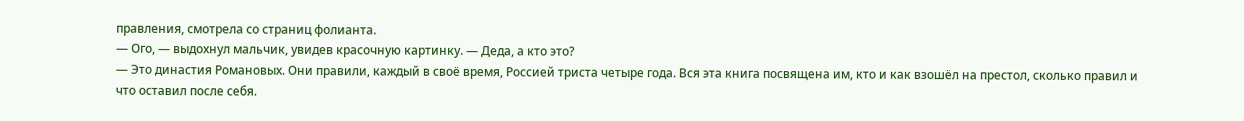правления, смотрела со страниц фолианта.
— Ого, — выдохнул мальчик, увидев красочную картинку. — Деда, а кто это?
— Это династия Романовых. Они правили, каждый в своё время, Россией триста четыре года. Вся эта книга посвящена им, кто и как взошёл на престол, сколько правил и что оставил после себя.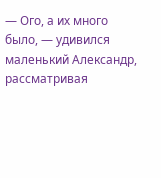— Ого, а их много было, — удивился маленький Александр, рассматривая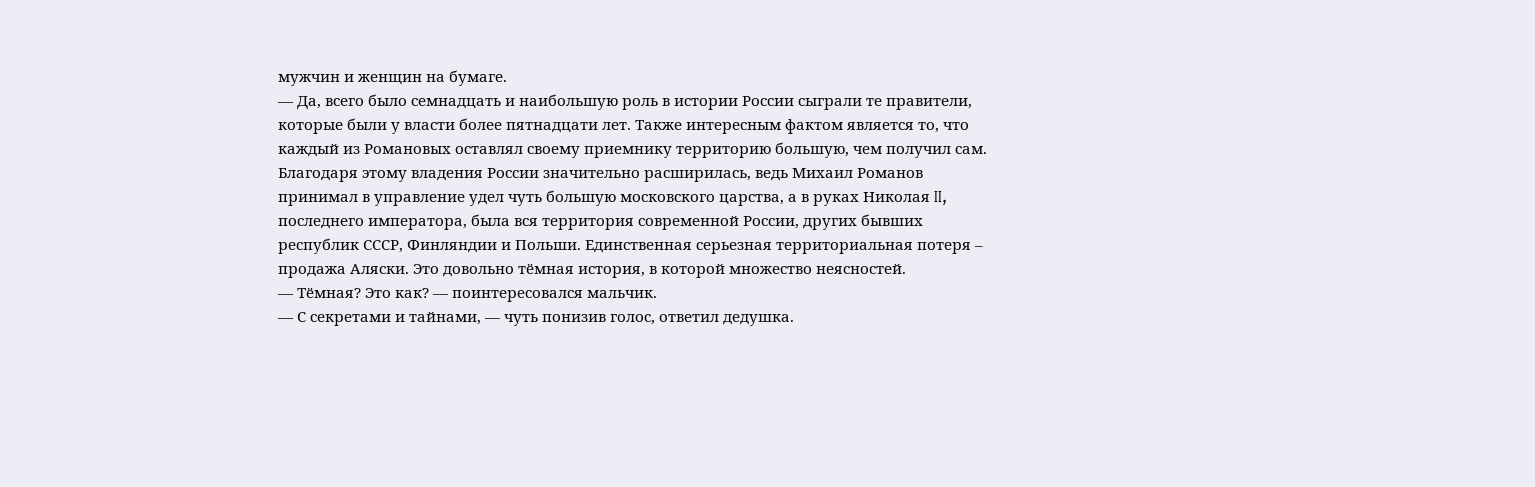мужчин и женщин на бумаге.
— Да, всего было семнадцать и наибольшую роль в истории России сыграли те правители, которые были у власти более пятнадцати лет. Также интересным фактом является то, что каждый из Романовых оставлял своему приемнику территорию большую, чем получил сам. Благодаря этому владения России значительно расширилась, ведь Михаил Романов принимал в управление удел чуть большую московского царства, а в руках Николая II, последнего императора, была вся территория современной России, других бывших республик СССР, Финляндии и Польши. Единственная серьезная территориальная потеря – продажа Аляски. Это довольно тёмная история, в которой множество неясностей.
— Тёмная? Это как? — поинтересовался мальчик.
— С секретами и тайнами, — чуть понизив голос, ответил дедушка.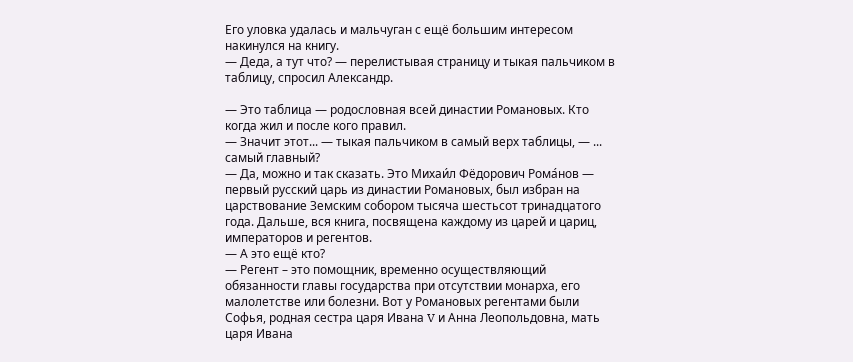Его уловка удалась и мальчуган с ещё большим интересом накинулся на книгу.
— Деда, а тут что? — перелистывая страницу и тыкая пальчиком в таблицу, спросил Александр.

— Это таблица — родословная всей династии Романовых. Кто когда жил и после кого правил.
— Значит этот... — тыкая пальчиком в самый верх таблицы, — ... самый главный?
— Да, можно и так сказать. Это Михаи́л Фёдорович Рома́нов — первый русский царь из династии Романовых, был избран на царствование Земским собором тысяча шестьсот тринадцатого года. Дальше, вся книга, посвящена каждому из царей и цариц, императоров и регентов.
— А это ещё кто?
— Регент – это помощник, временно осуществляющий обязанности главы государства при отсутствии монарха, его малолетстве или болезни. Вот у Романовых регентами были Софья, родная сестра царя Ивана V и Анна Леопольдовна, мать царя Ивана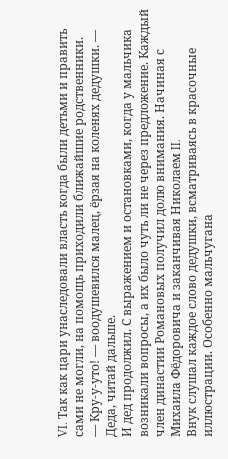VI. Так как цари унаследовали власть когда были детьми и править сами не могли, на помощь приходили ближайшие родственники.
— Кру-у-уто! — воодушевился малец, ёрзая на коленях дедушки. — Деда, читай дальше.
И дед продолжил. С выражением и остановками, когда у мальчика возникали вопросы, а их было чуть ли не через предложение. Каждый член династии Романовых получил долю внимания. Начиная с Михаила Фёдоровича и заканчивая Николаем II.
Внук слушал каждое слово дедушки, всматриваясь в красочные иллюстрации. Особенно мальчугана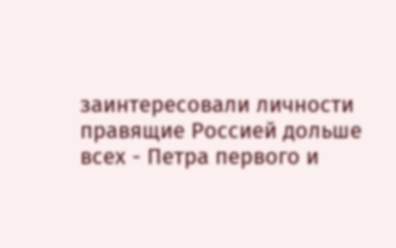заинтересовали личности правящие Россией дольше всех - Петра первого и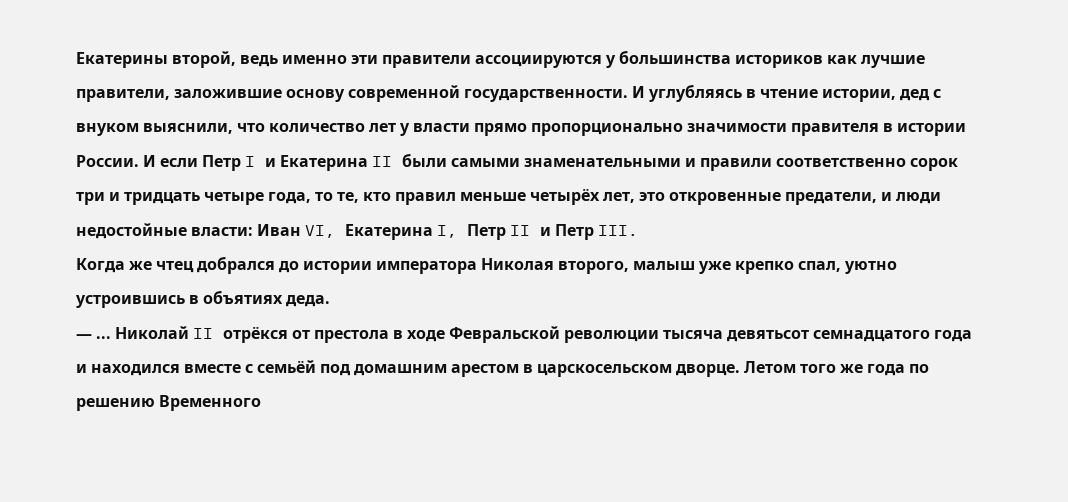Екатерины второй, ведь именно эти правители ассоциируются у большинства историков как лучшие правители, заложившие основу современной государственности. И углубляясь в чтение истории, дед с внуком выяснили, что количество лет у власти прямо пропорционально значимости правителя в истории России. И если Петр I и Екатерина II были самыми знаменательными и правили соответственно сорок три и тридцать четыре года, то те, кто правил меньше четырёх лет, это откровенные предатели, и люди недостойные власти: Иван VI, Екатерина I, Петр II и Петр III.
Когда же чтец добрался до истории императора Николая второго, малыш уже крепко спал, уютно устроившись в объятиях деда.
— ... Николай II отрёкся от престола в ходе Февральской революции тысяча девятьсот семнадцатого года и находился вместе с семьёй под домашним арестом в царскосельском дворце. Летом того же года по решению Временного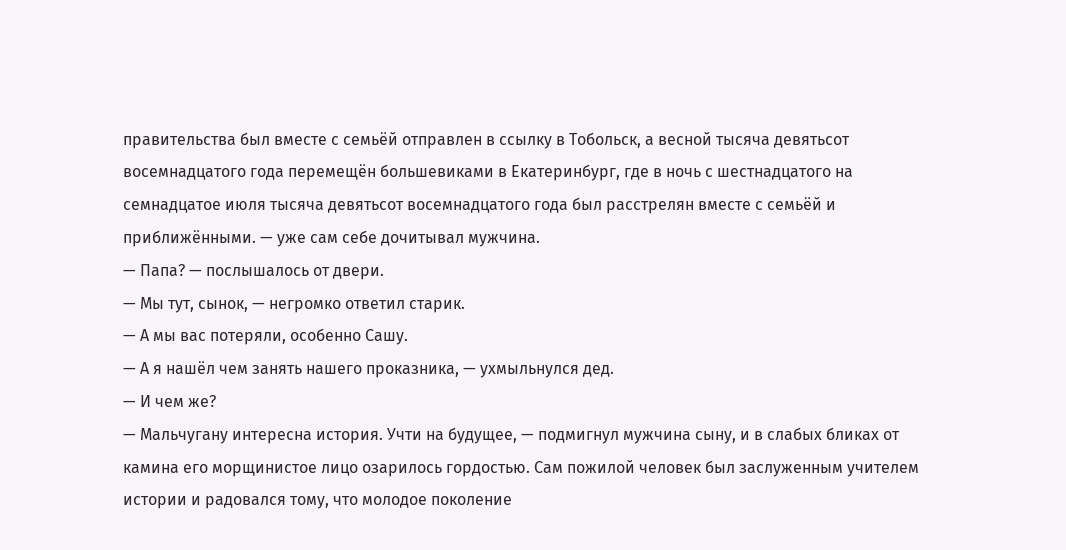правительства был вместе с семьёй отправлен в ссылку в Тобольск, а весной тысяча девятьсот восемнадцатого года перемещён большевиками в Екатеринбург, где в ночь с шестнадцатого на семнадцатое июля тысяча девятьсот восемнадцатого года был расстрелян вместе с семьёй и приближёнными. — уже сам себе дочитывал мужчина.
— Папа? — послышалось от двери.
— Мы тут, сынок, — негромко ответил старик.
— А мы вас потеряли, особенно Сашу.
— А я нашёл чем занять нашего проказника, — ухмыльнулся дед.
— И чем же?
— Мальчугану интересна история. Учти на будущее, — подмигнул мужчина сыну, и в слабых бликах от камина его морщинистое лицо озарилось гордостью. Сам пожилой человек был заслуженным учителем истории и радовался тому, что молодое поколение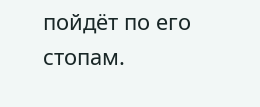пойдёт по его стопам.